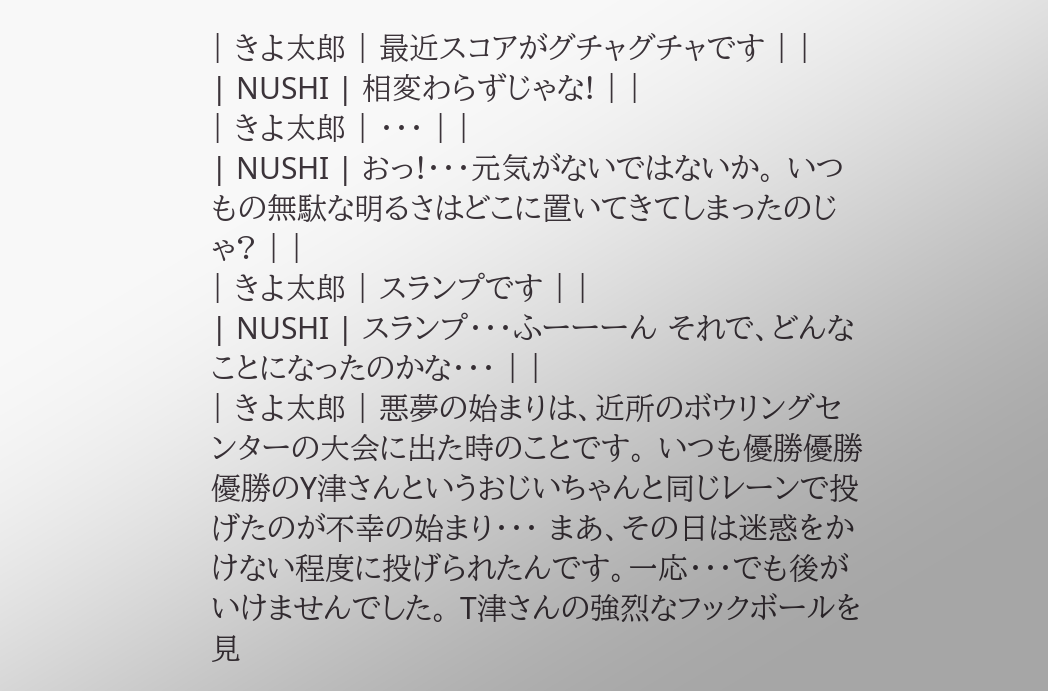| きよ太郎 | 最近スコアがグチャグチャです | |
| NUSHI | 相変わらずじゃな! | |
| きよ太郎 | ・・・ | |
| NUSHI | おっ!・・・元気がないではないか。 いつもの無駄な明るさはどこに置いてきてしまったのじゃ? | |
| きよ太郎 | スランプです | |
| NUSHI | スランプ・・・ふーーーん それで、どんなことになったのかな・・・ | |
| きよ太郎 | 悪夢の始まりは、近所のボウリングセンターの大会に出た時のことです。 いつも優勝優勝優勝のY津さんというおじいちゃんと同じレーンで投げたのが不幸の始まり・・・ まあ、その日は迷惑をかけない程度に投げられたんです。一応・・・でも後がいけませんでした。 T津さんの強烈なフックボールを見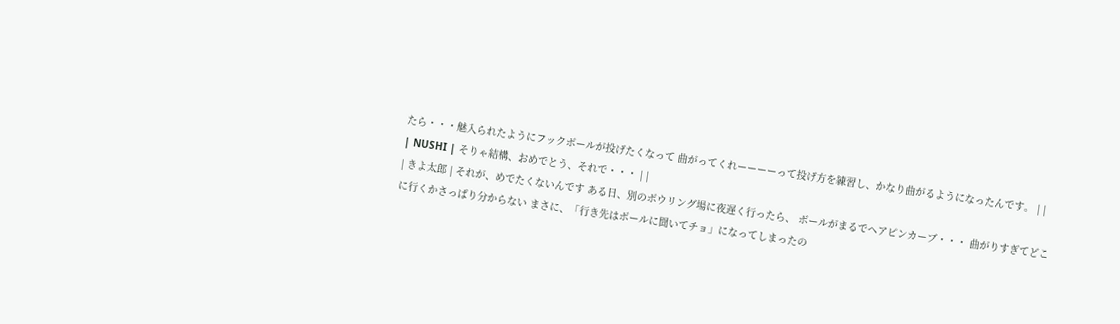たら・・・魅入られたようにフックボールが投げたくなって 曲がってくれーーーーって投げ方を練習し、かなり曲がるようになったんです。 | |
| NUSHI | そりゃ結構、おめでとう、それで・・・ | |
| きよ太郎 | それが、めでたくないんです ある日、別のボウリング場に夜遅く行ったら、 ボールがまるでヘアピンカーブ・・・ 曲がりすぎてどこに行くかさっぱり分からない まさに、「行き先はボールに聞いてチョ」になってしまったの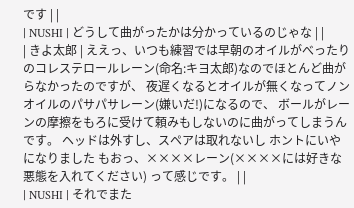です | |
| NUSHI | どうして曲がったかは分かっているのじゃな | |
| きよ太郎 | ええっ、いつも練習では早朝のオイルがべったりのコレステロールレーン(命名:キヨ太郎)なのでほとんど曲がらなかったのですが、 夜遅くなるとオイルが無くなってノンオイルのパサパサレーン(嫌いだ!)になるので、 ボールがレーンの摩擦をもろに受けて頼みもしないのに曲がってしまうんです。 ヘッドは外すし、スペアは取れないし ホントにいやになりました もおっ、××××レーン(××××には好きな悪態を入れてください) って感じです。 | |
| NUSHI | それでまた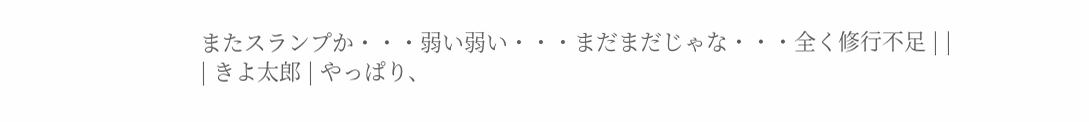またスランプか・・・弱い弱い・・・まだまだじゃな・・・全く修行不足 | |
| きよ太郎 | やっぱり、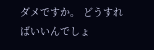ダメですか。 どうすればいいんでしょ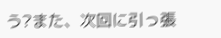う?また、次回に引っ張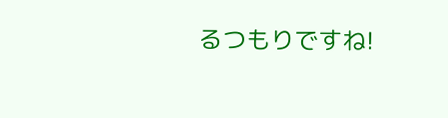るつもりですね!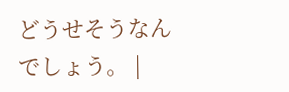どうせそうなんでしょう。 |